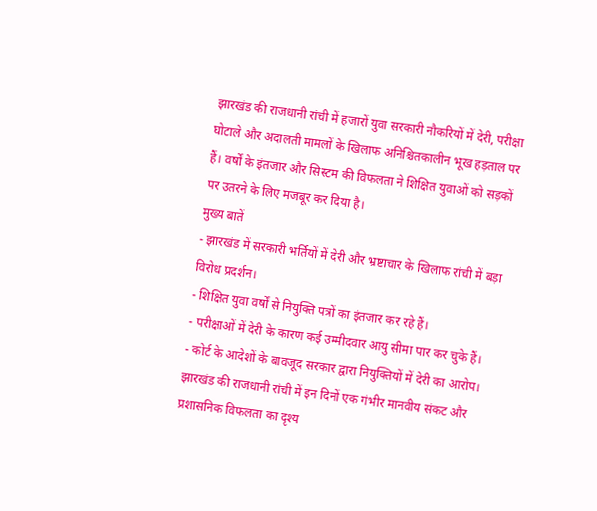झारखंड की राजधानी रांची में हजारों युवा सरकारी नौकरियों में देरी, परीक्षा घोटाले और अदालती मामलों के खिलाफ अनिश्चितकालीन भूख हड़ताल पर हैं। वर्षों के इंतजार और सिस्टम की विफलता ने शिक्षित युवाओं को सड़कों पर उतरने के लिए मजबूर कर दिया है।
मुख्य बातें
- झारखंड में सरकारी भर्तियों में देरी और भ्रष्टाचार के खिलाफ रांची में बड़ा विरोध प्रदर्शन।
- शिक्षित युवा वर्षों से नियुक्ति पत्रों का इंतजार कर रहे हैं।
- परीक्षाओं में देरी के कारण कई उम्मीदवार आयु सीमा पार कर चुके हैं।
- कोर्ट के आदेशों के बावजूद सरकार द्वारा नियुक्तियों में देरी का आरोप।
झारखंड की राजधानी रांची में इन दिनों एक गंभीर मानवीय संकट और प्रशासनिक विफलता का दृश्य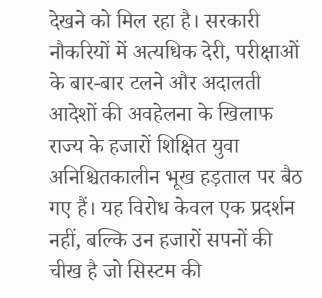देखने को मिल रहा है। सरकारी नौकरियों में अत्यधिक देरी, परीक्षाओं के बार-बार टलने और अदालती आदेशों की अवहेलना के खिलाफ राज्य के हजारों शिक्षित युवा अनिश्चितकालीन भूख हड़ताल पर बैठ गए हैं। यह विरोध केवल एक प्रदर्शन नहीं, बल्कि उन हजारों सपनों की चीख है जो सिस्टम की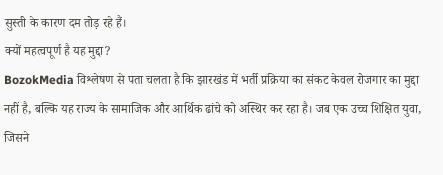सुस्ती के कारण दम तोड़ रहे हैं।
क्यों महत्वपूर्ण है यह मुद्दा?
BozokMedia विश्लेषण से पता चलता है कि झारखंड में भर्ती प्रक्रिया का संकट केवल रोजगार का मुद्दा नहीं है, बल्कि यह राज्य के सामाजिक और आर्थिक ढांचे को अस्थिर कर रहा है। जब एक उच्च शिक्षित युवा, जिसने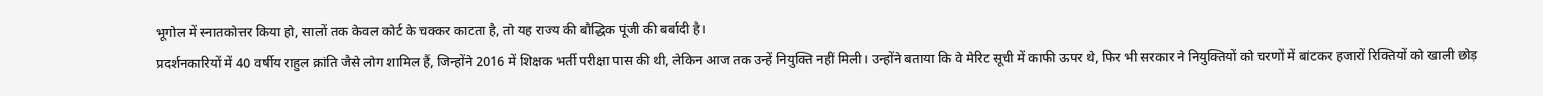भूगोल में स्नातकोत्तर किया हो, सालों तक केवल कोर्ट के चक्कर काटता है, तो यह राज्य की बौद्धिक पूंजी की बर्बादी है।
प्रदर्शनकारियों में 40 वर्षीय राहुल क्रांति जैसे लोग शामिल हैं, जिन्होंने 2016 में शिक्षक भर्ती परीक्षा पास की थी, लेकिन आज तक उन्हें नियुक्ति नहीं मिली। उन्होंने बताया कि वे मेरिट सूची में काफी ऊपर थे, फिर भी सरकार ने नियुक्तियों को चरणों में बांटकर हजारों रिक्तियों को खाली छोड़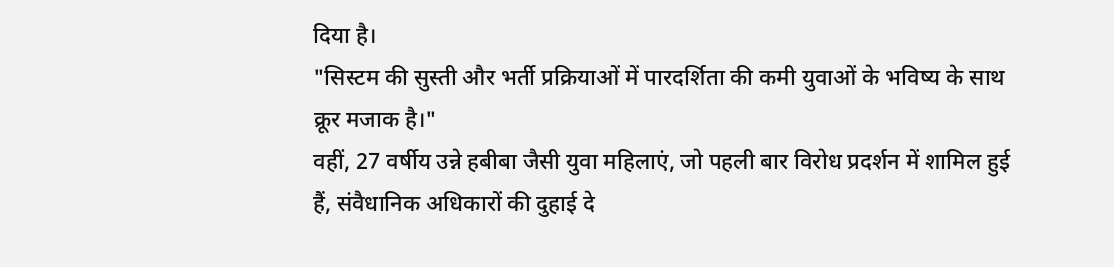दिया है।
"सिस्टम की सुस्ती और भर्ती प्रक्रियाओं में पारदर्शिता की कमी युवाओं के भविष्य के साथ क्रूर मजाक है।"
वहीं, 27 वर्षीय उन्ने हबीबा जैसी युवा महिलाएं, जो पहली बार विरोध प्रदर्शन में शामिल हुई हैं, संवैधानिक अधिकारों की दुहाई दे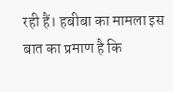रही हैं। हबीबा का मामला इस बात का प्रमाण है कि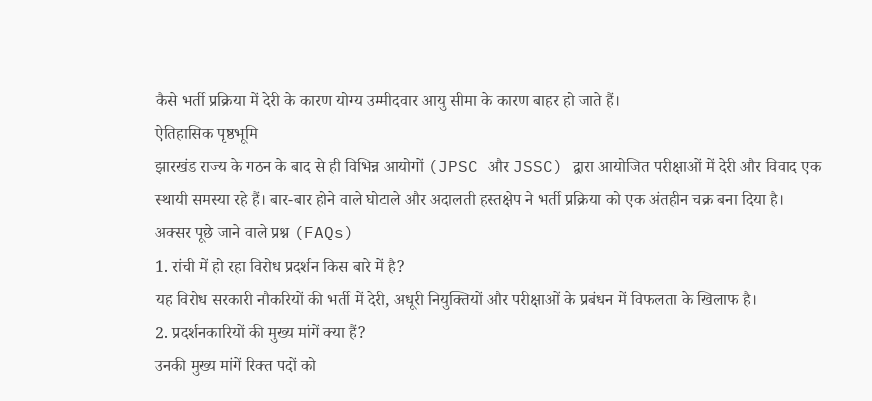कैसे भर्ती प्रक्रिया में देरी के कारण योग्य उम्मीदवार आयु सीमा के कारण बाहर हो जाते हैं।
ऐतिहासिक पृष्ठभूमि
झारखंड राज्य के गठन के बाद से ही विभिन्न आयोगों (JPSC और JSSC) द्वारा आयोजित परीक्षाओं में देरी और विवाद एक स्थायी समस्या रहे हैं। बार-बार होने वाले घोटाले और अदालती हस्तक्षेप ने भर्ती प्रक्रिया को एक अंतहीन चक्र बना दिया है।
अक्सर पूछे जाने वाले प्रश्न (FAQs)
1. रांची में हो रहा विरोध प्रदर्शन किस बारे में है?
यह विरोध सरकारी नौकरियों की भर्ती में देरी, अधूरी नियुक्तियों और परीक्षाओं के प्रबंधन में विफलता के खिलाफ है।
2. प्रदर्शनकारियों की मुख्य मांगें क्या हैं?
उनकी मुख्य मांगें रिक्त पदों को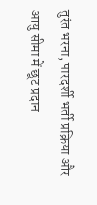तुरंत भरना, पारदर्शी भर्ती प्रक्रिया और आयु सीमा में छूट प्रदान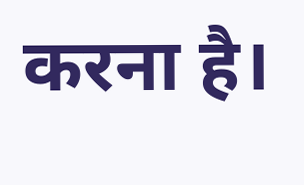करना है।